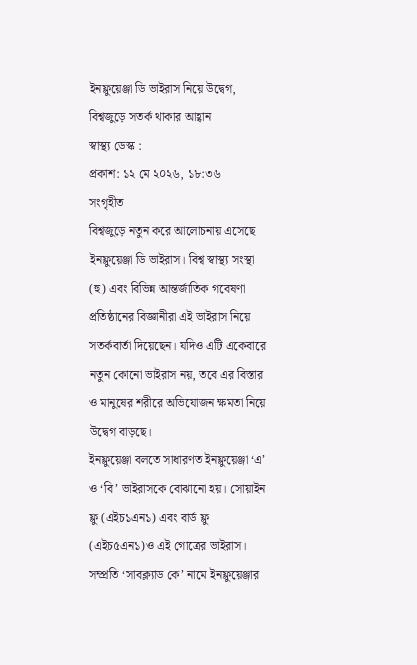ইনফ্লুয়েঞ্জা ডি ভাইরাস নিয়ে উদ্বেগ, বিশ্বজুড়ে সতর্ক থাকার আহ্বান
স্বাস্থ্য ডেস্ক :
প্রকাশ: ১২ মে ২০২৬, ১৮:৩৬
সংগৃহীত
বিশ্বজুড়ে নতুন করে আলোচনায় এসেছে ইনফ্লুয়েঞ্জা ডি ভাইরাস। বিশ্ব স্বাস্থ্য সংস্থা (হু) এবং বিভিন্ন আন্তর্জাতিক গবেষণা প্রতিষ্ঠানের বিজ্ঞানীরা এই ভাইরাস নিয়ে সতর্কবার্তা দিয়েছেন। যদিও এটি একেবারে নতুন কোনো ভাইরাস নয়, তবে এর বিস্তার ও মানুষের শরীরে অভিযোজন ক্ষমতা নিয়ে উদ্বেগ বাড়ছে।
ইনফ্লুয়েঞ্জা বলতে সাধারণত ইনফ্লুয়েঞ্জা ‘এ’ ও ‘বি’ ভাইরাসকে বোঝানো হয়। সোয়াইন ফ্লু (এইচ১এন১) এবং বার্ড ফ্লু (এইচ৫এন১)ও এই গোত্রের ভাইরাস। সম্প্রতি ‘সাবক্ল্যাড কে’ নামে ইনফ্লুয়েঞ্জার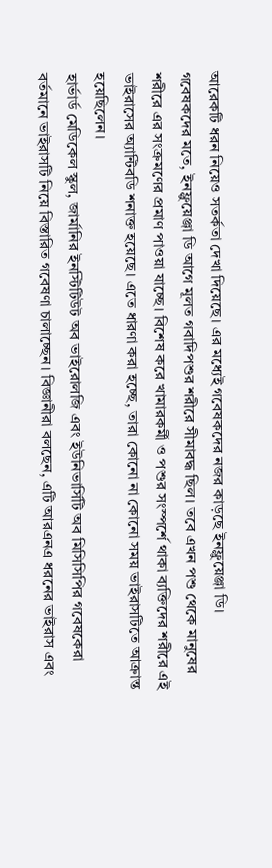আরেকটি ধরন নিয়েও সতর্কতা দেখা দিয়েছে। এর মধ্যেই গবেষকদের নজর কাড়ছে ইনফ্লুয়েঞ্জা ডি।
গবেষকদের মতে, ইনফ্লুয়েঞ্জা ডি আগে মূলত গবাদিপশুর শরীরে সীমাবদ্ধ ছিল। তবে এখন পশু থেকে মানুষের শরীরে এর সংক্রমণের প্রমাণ পাওয়া যাচ্ছে। বিশেষ করে খামারকর্মী ও পশুর সংস্পর্শে থাকা ব্যক্তিদের শরীরে এই ভাইরাসের অ্যান্টিবডি শনাক্ত হয়েছে। এতে ধারণা করা হচ্ছে, তারা কোনো না কোনো সময় ভাইরাসটিতে আক্রান্ত হয়েছিলেন।
হার্ভার্ড মেডিকেল স্কুল, জার্মানির ইনস্টিটিউট অব ভাইরোলজি এবং ইউনিভার্সিটি অব মিসিসিপির গবেষকেরা বর্তমানে ভাইরাসটি নিয়ে বিস্তারিত গবেষণা চালাচ্ছেন। বিজ্ঞানীরা বলছেন, এটি আরএনএ ধরনের ভাইরাস এবং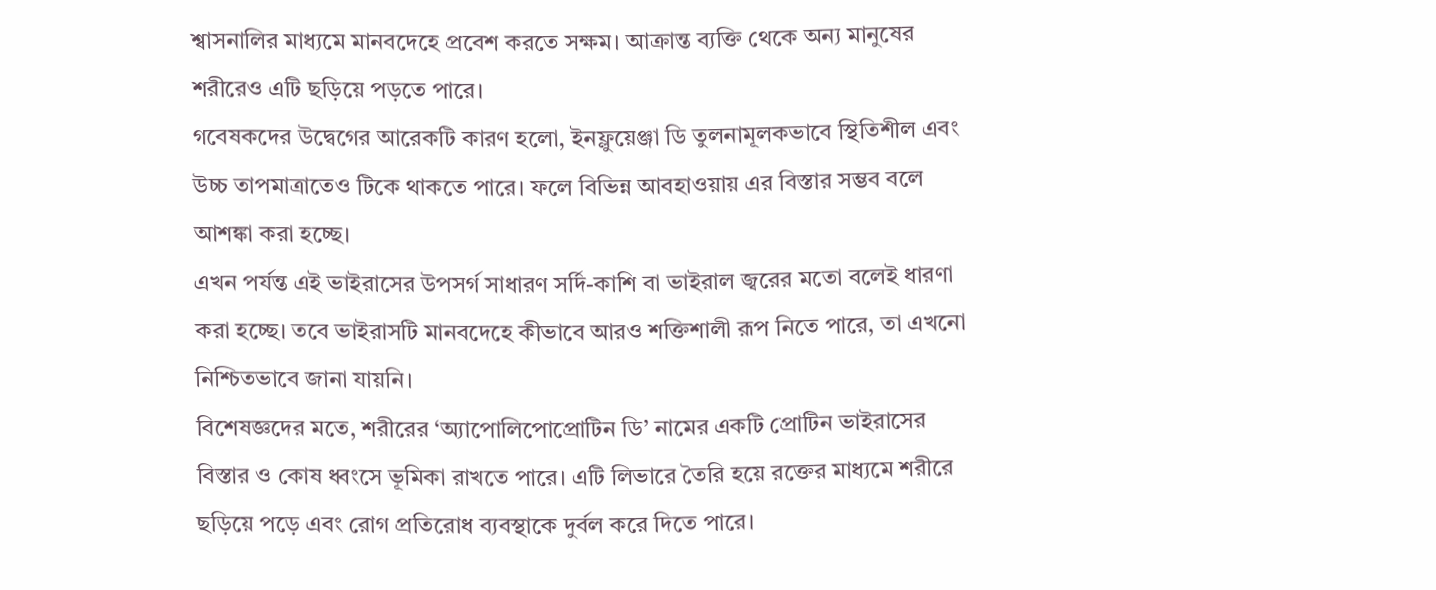শ্বাসনালির মাধ্যমে মানবদেহে প্রবেশ করতে সক্ষম। আক্রান্ত ব্যক্তি থেকে অন্য মানুষের শরীরেও এটি ছড়িয়ে পড়তে পারে।
গবেষকদের উদ্বেগের আরেকটি কারণ হলো, ইনফ্লুয়েঞ্জা ডি তুলনামূলকভাবে স্থিতিশীল এবং উচ্চ তাপমাত্রাতেও টিকে থাকতে পারে। ফলে বিভিন্ন আবহাওয়ায় এর বিস্তার সম্ভব বলে আশঙ্কা করা হচ্ছে।
এখন পর্যন্ত এই ভাইরাসের উপসর্গ সাধারণ সর্দি-কাশি বা ভাইরাল জ্বরের মতো বলেই ধারণা করা হচ্ছে। তবে ভাইরাসটি মানবদেহে কীভাবে আরও শক্তিশালী রূপ নিতে পারে, তা এখনো নিশ্চিতভাবে জানা যায়নি।
বিশেষজ্ঞদের মতে, শরীরের ‘অ্যাপোলিপোপ্রোটিন ডি’ নামের একটি প্রোটিন ভাইরাসের বিস্তার ও কোষ ধ্বংসে ভূমিকা রাখতে পারে। এটি লিভারে তৈরি হয়ে রক্তের মাধ্যমে শরীরে ছড়িয়ে পড়ে এবং রোগ প্রতিরোধ ব্যবস্থাকে দুর্বল করে দিতে পারে।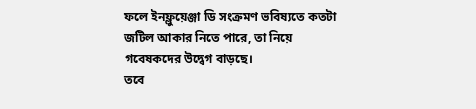ফলে ইনফ্লুয়েঞ্জা ডি সংক্রমণ ভবিষ্যতে কতটা জটিল আকার নিতে পারে, তা নিয়ে গবেষকদের উদ্বেগ বাড়ছে।
তবে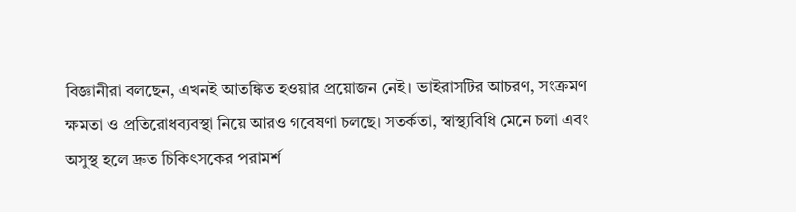বিজ্ঞানীরা বলছেন, এখনই আতঙ্কিত হওয়ার প্রয়োজন নেই। ভাইরাসটির আচরণ, সংক্রমণ ক্ষমতা ও প্রতিরোধব্যবস্থা নিয়ে আরও গবেষণা চলছে। সতর্কতা, স্বাস্থ্যবিধি মেনে চলা এবং অসুস্থ হলে দ্রুত চিকিৎসকের পরামর্শ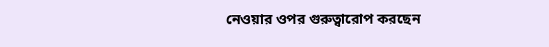নেওয়ার ওপর গুরুত্বারোপ করছেন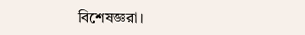বিশেষজ্ঞরা।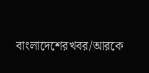বাংলাদেশেরখবর/আরকে